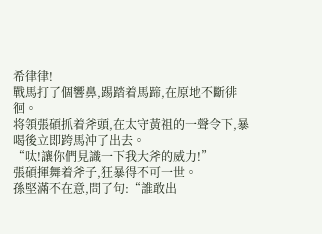希律律!
戰馬打了個響鼻,踢踏着馬蹄,在原地不斷徘徊。
将領張碩抓着斧頭,在太守黃祖的一聲令下,暴喝後立即跨馬沖了出去。
“呔!讓你們見識一下我大斧的威力!”
張碩揮舞着斧子,狂暴得不可一世。
孫堅滿不在意,問了句:“誰敢出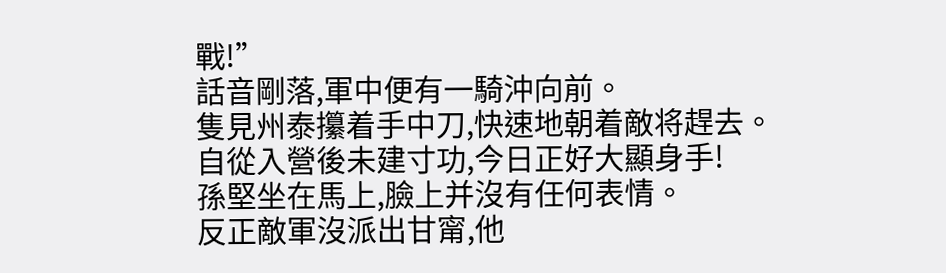戰!”
話音剛落,軍中便有一騎沖向前。
隻見州泰攥着手中刀,快速地朝着敵将趕去。
自從入營後未建寸功,今日正好大顯身手!
孫堅坐在馬上,臉上并沒有任何表情。
反正敵軍沒派出甘甯,他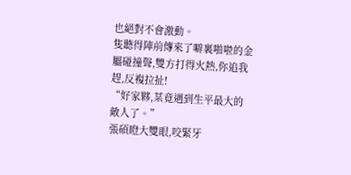也絕對不會激動。
隻聽得陣前傳來了噼裏啪啦的金屬碰撞聲,雙方打得火熱,你追我趕,反複拉扯!
“好家夥,某竟遇到生平最大的敵人了。”
張碩瞪大雙眼,咬緊牙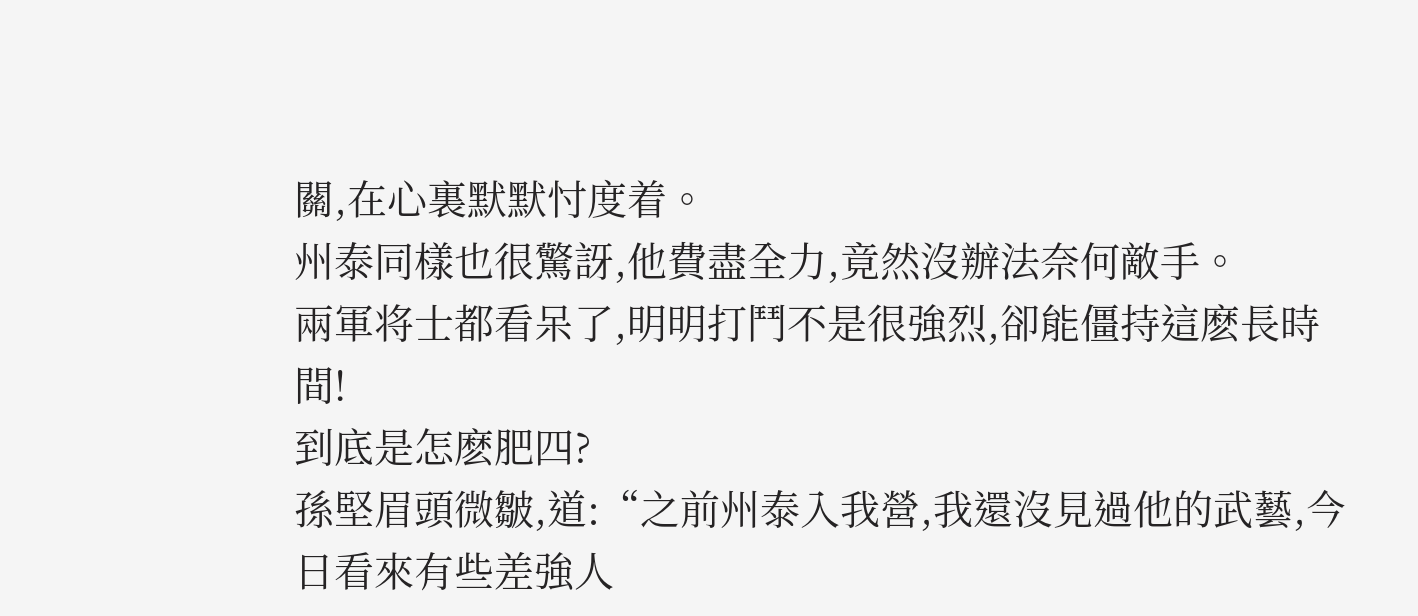關,在心裏默默忖度着。
州泰同樣也很驚訝,他費盡全力,竟然沒辦法奈何敵手。
兩軍将士都看呆了,明明打鬥不是很強烈,卻能僵持這麽長時間!
到底是怎麽肥四?
孫堅眉頭微皺,道:“之前州泰入我營,我還沒見過他的武藝,今日看來有些差強人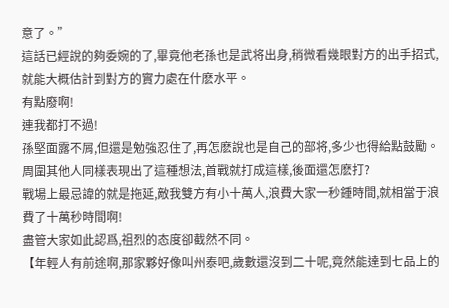意了。”
這話已經說的夠委婉的了,畢竟他老孫也是武将出身,稍微看幾眼對方的出手招式,就能大概估計到對方的實力處在什麽水平。
有點廢啊!
連我都打不過!
孫堅面露不屑,但還是勉強忍住了,再怎麽說也是自己的部将,多少也得給點鼓勵。
周圍其他人同樣表現出了這種想法,首戰就打成這樣,後面還怎麽打?
戰場上最忌諱的就是拖延,敵我雙方有小十萬人,浪費大家一秒鍾時間,就相當于浪費了十萬秒時間啊!
盡管大家如此認爲,祖烈的态度卻截然不同。
【年輕人有前途啊,那家夥好像叫州泰吧,歲數還沒到二十呢,竟然能達到七品上的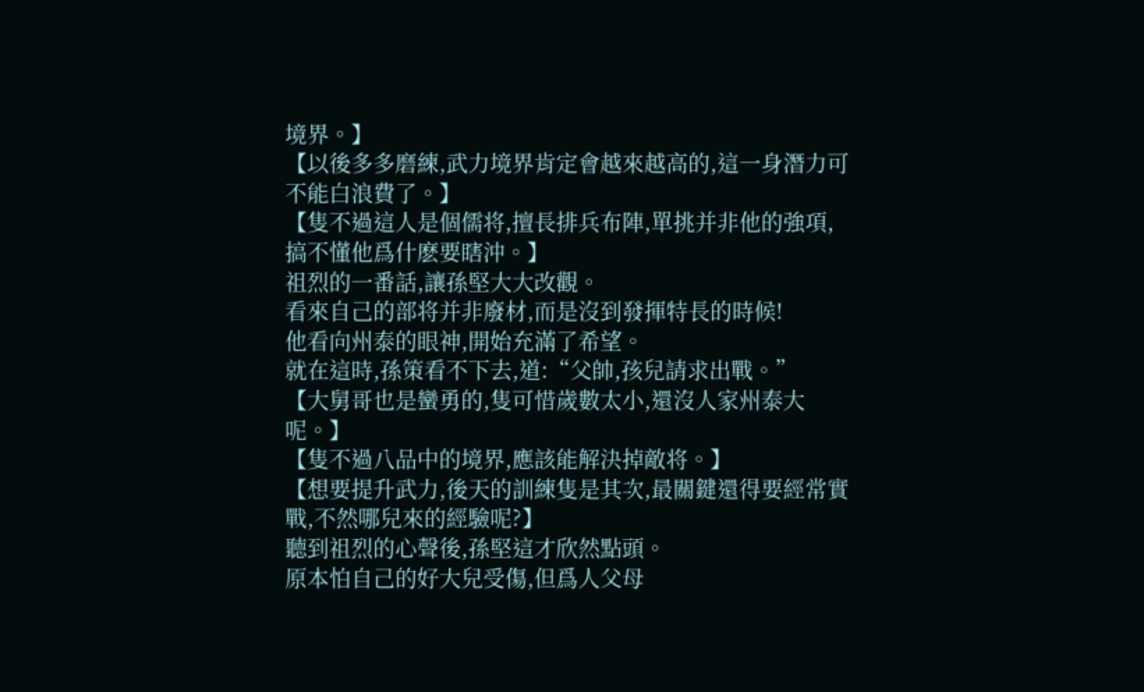境界。】
【以後多多磨練,武力境界肯定會越來越高的,這一身潛力可不能白浪費了。】
【隻不過這人是個儒将,擅長排兵布陣,單挑并非他的強項,搞不懂他爲什麽要瞎沖。】
祖烈的一番話,讓孫堅大大改觀。
看來自己的部将并非廢材,而是沒到發揮特長的時候!
他看向州泰的眼神,開始充滿了希望。
就在這時,孫策看不下去,道:“父帥,孩兒請求出戰。”
【大舅哥也是蠻勇的,隻可惜歲數太小,還沒人家州泰大呢。】
【隻不過八品中的境界,應該能解決掉敵将。】
【想要提升武力,後天的訓練隻是其次,最關鍵還得要經常實戰,不然哪兒來的經驗呢?】
聽到祖烈的心聲後,孫堅這才欣然點頭。
原本怕自己的好大兒受傷,但爲人父母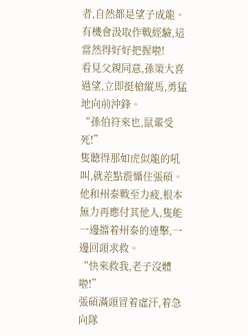者,自然都是望子成龍。
有機會汲取作戰經驗,這當然得好好把握啦!
看見父親同意,孫策大喜過望,立即挺槍縱馬,勇猛地向前沖鋒。
“孫伯符來也,鼠輩受死!”
隻聽得那如虎似龍的吼叫,就差點震懾住張碩。
他和州泰戰至力疲,根本無力再應付其他人,隻能一邊擋着州泰的連擊,一邊回頭求救。
“快來救我,老子沒體啦!”
張碩滿頭冒着虛汗,着急向隊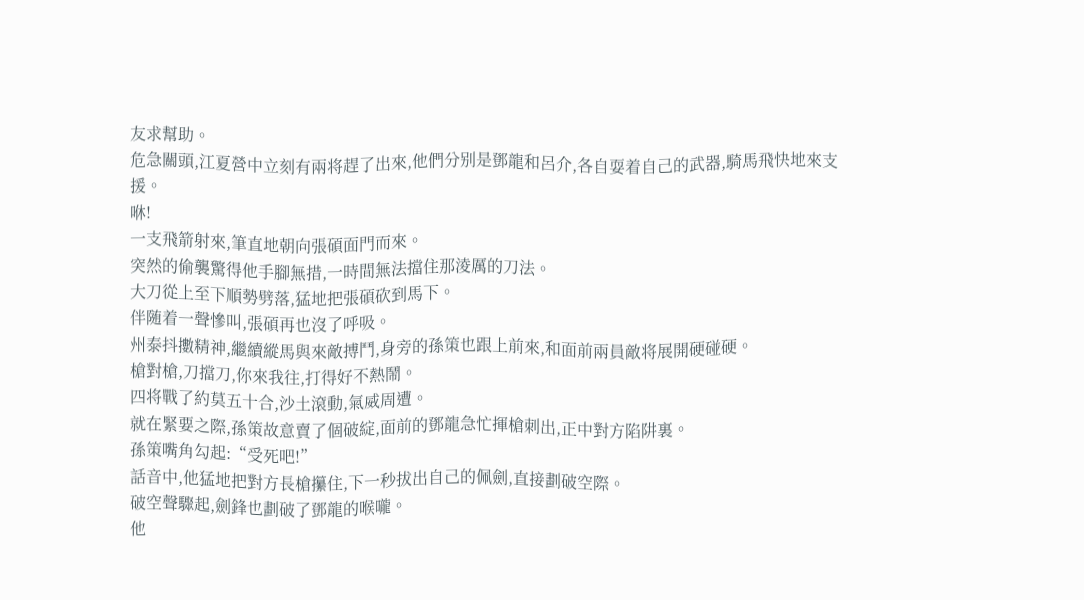友求幫助。
危急關頭,江夏營中立刻有兩将趕了出來,他們分别是鄧龍和呂介,各自耍着自己的武器,騎馬飛快地來支援。
咻!
一支飛箭射來,筆直地朝向張碩面門而來。
突然的偷襲驚得他手腳無措,一時間無法擋住那淩厲的刀法。
大刀從上至下順勢劈落,猛地把張碩砍到馬下。
伴随着一聲慘叫,張碩再也沒了呼吸。
州泰抖擻精神,繼續縱馬與來敵搏鬥,身旁的孫策也跟上前來,和面前兩員敵将展開硬碰硬。
槍對槍,刀擋刀,你來我往,打得好不熱鬧。
四将戰了約莫五十合,沙土滾動,氣威周遭。
就在緊要之際,孫策故意賣了個破綻,面前的鄧龍急忙揮槍刺出,正中對方陷阱裏。
孫策嘴角勾起:“受死吧!”
話音中,他猛地把對方長槍攥住,下一秒拔出自己的佩劍,直接劃破空際。
破空聲驟起,劍鋒也劃破了鄧龍的喉嚨。
他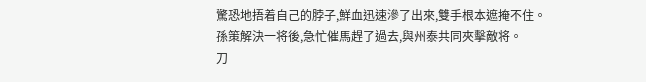驚恐地捂着自己的脖子,鮮血迅速滲了出來,雙手根本遮掩不住。
孫策解決一将後,急忙催馬趕了過去,與州泰共同夾擊敵将。
刀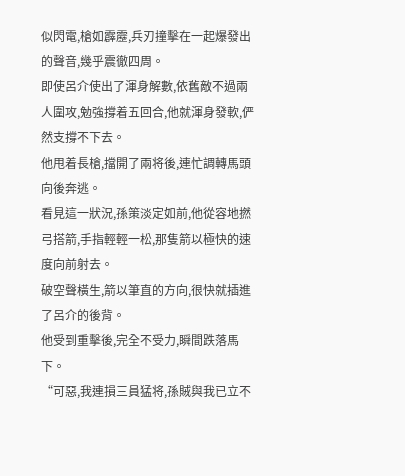似閃電,槍如霹靂,兵刃撞擊在一起爆發出的聲音,幾乎震徹四周。
即使呂介使出了渾身解數,依舊敵不過兩人圍攻,勉強撐着五回合,他就渾身發軟,俨然支撐不下去。
他甩着長槍,擋開了兩将後,連忙調轉馬頭向後奔逃。
看見這一狀況,孫策淡定如前,他從容地撚弓搭箭,手指輕輕一松,那隻箭以極快的速度向前射去。
破空聲橫生,箭以筆直的方向,很快就插進了呂介的後背。
他受到重擊後,完全不受力,瞬間跌落馬下。
“可惡,我連損三員猛将,孫賊與我已立不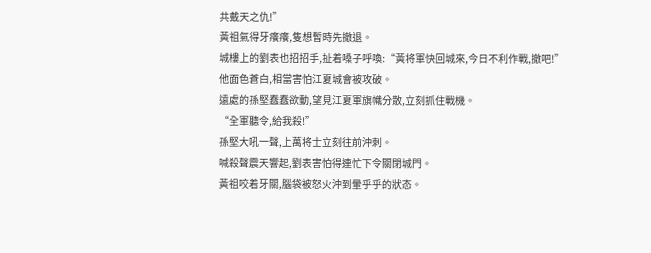共戴天之仇!”
黃祖氣得牙癢癢,隻想暫時先撤退。
城樓上的劉表也招招手,扯着嗓子呼喚:“黃将軍快回城來,今日不利作戰,撤吧!”
他面色蒼白,相當害怕江夏城會被攻破。
遠處的孫堅蠢蠢欲動,望見江夏軍旗幟分散,立刻抓住戰機。
“全軍聽令,給我殺!”
孫堅大吼一聲,上萬将士立刻往前沖刺。
喊殺聲震天響起,劉表害怕得連忙下令關閉城門。
黃祖咬着牙關,腦袋被怒火沖到暈乎乎的狀态。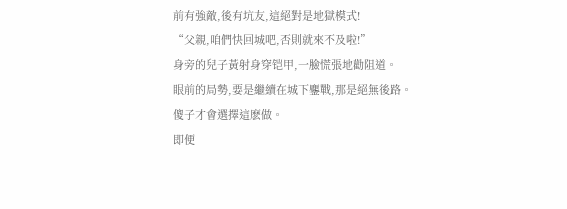前有強敵,後有坑友,這絕對是地獄模式!
“父親,咱們快回城吧,否則就來不及啦!”
身旁的兒子黃射身穿铠甲,一臉慌張地勸阻道。
眼前的局勢,要是繼續在城下鏖戰,那是絕無後路。
傻子才會選擇這麽做。
即便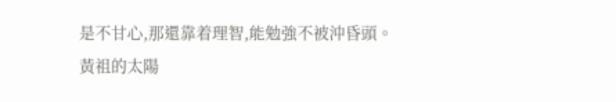是不甘心,那還靠着理智,能勉強不被沖昏頭。
黃祖的太陽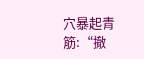穴暴起青筋:“撤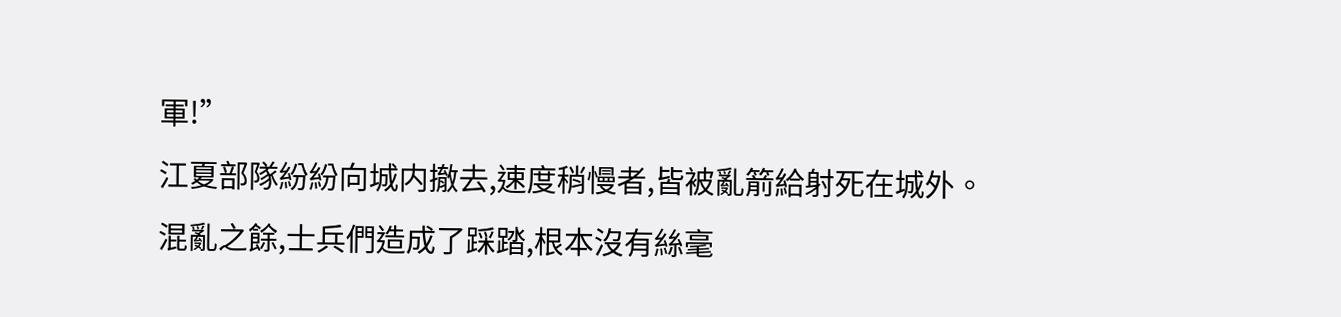軍!”
江夏部隊紛紛向城内撤去,速度稍慢者,皆被亂箭給射死在城外。
混亂之餘,士兵們造成了踩踏,根本沒有絲毫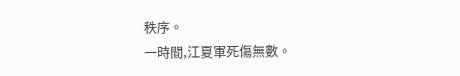秩序。
一時間,江夏軍死傷無數。